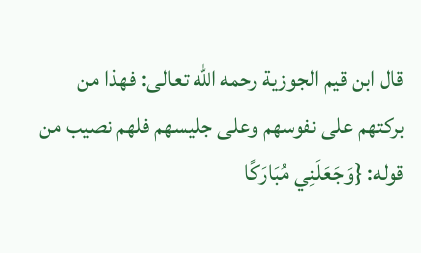قال ابن قيم الجوزية رحمه الله تعالى: فهذا من
بركتهم على نفوسهم وعلى جليسهم فلهم نصيب من قوله: {وَجَعَلَنِي مُبَارَكًا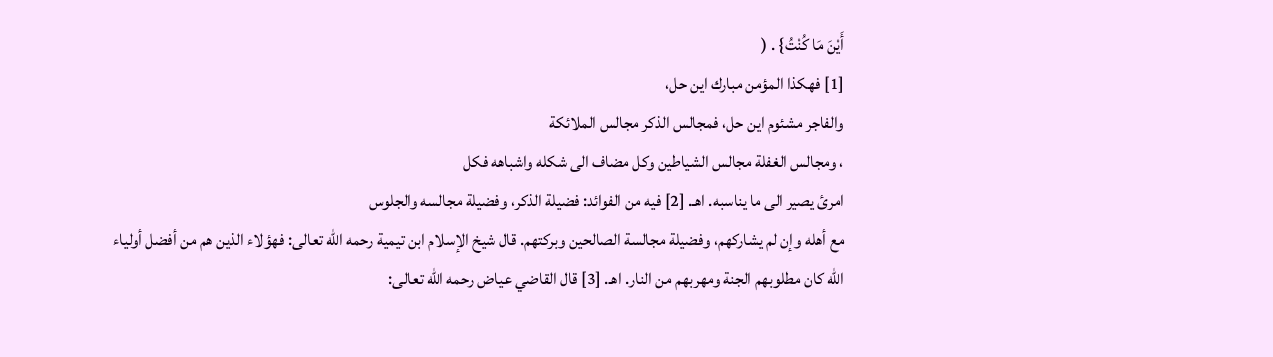أَيْنَ مَا كُنْتُ} . (
[1] فهكذا المؤمن مبارك اين حل،
والفاجر مشئوم اين حل، فمجالس الذكر مجالس الملائكة
، ومجالس الغفلة مجالس الشياطين وكل مضاف الى شكله واشباهه فكل
امرئ يصير الى ما يناسبه. اهـ. [2] فيه من الفوائد: فضيلة الذكر، وفضيلة مجالسه والجلوس
مع أهله وإن لم يشاركهم، وفضيلة مجالسة الصالحين وبركتهم. قال شيخ الإسلام ابن تيمية رحمه الله تعالى: فهؤلاء الذين هم من أفضل أولياء الله كان مطلوبهم الجنة ومهربهم من النار. اهـ. [3] قال القاضي عياض رحمه الله تعالى: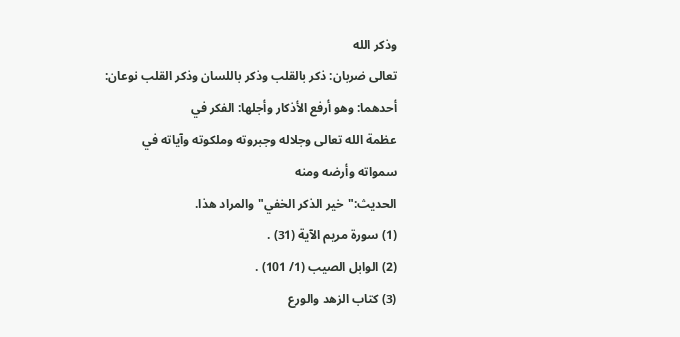وذكر الله
تعالى ضربان: ذكر بالقلب وذكر باللسان وذكر القلب نوعان:
أحدهما: وهو أرفع الأذكار وأجلها: الفكر في
عظمة الله تعالى وجلاله وجبروته وملكوته وآياته في
سمواته وأرضه ومنه
الحديث:"خير الذكر الخفي"والمراد هذا.
(1) سورة مريم الآية (31) .
(2) الوابل الصيب (1/ 101) .
(3) كتاب الزهد والورع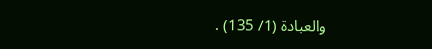والعبادة (1/ 135) .